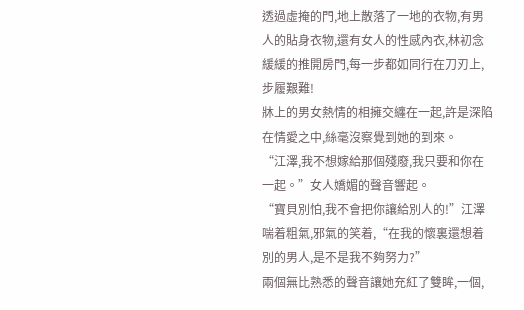透過虛掩的門,地上散落了一地的衣物,有男人的貼身衣物,還有女人的性感內衣,林初念緩緩的推開房門,每一步都如同行在刀刃上,步履艱難!
牀上的男女熱情的相擁交纏在一起,許是深陷在情愛之中,絲毫沒察覺到她的到來。
“江澤,我不想嫁給那個殘廢,我只要和你在一起。”女人嬌媚的聲音響起。
“寶貝別怕,我不會把你讓給別人的!”江澤喘着粗氣,邪氣的笑着,“在我的懷裏還想着別的男人,是不是我不夠努力?”
兩個無比熟悉的聲音讓她充紅了雙眸,一個,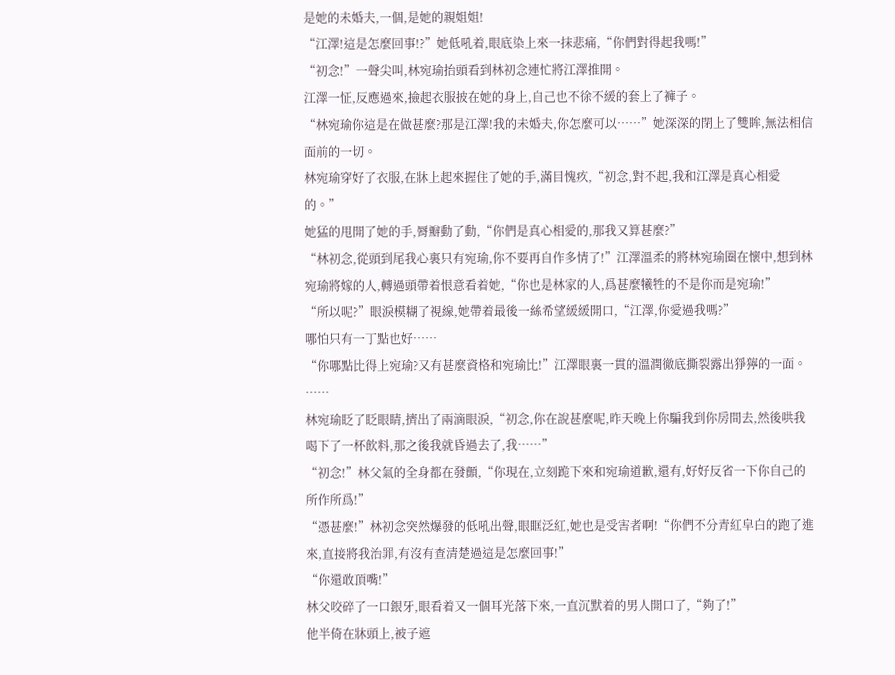是她的未婚夫,一個,是她的親姐姐!
“江澤!這是怎麼回事!?”她低吼着,眼底染上來一抹悲痛,“你們對得起我嗎!”
“初念!”一聲尖叫,林宛瑜抬頭看到林初念連忙將江澤推開。
江澤一怔,反應過來,撿起衣服披在她的身上,自己也不徐不緩的套上了褲子。
“林宛瑜你這是在做甚麼?那是江澤!我的未婚夫,你怎麼可以……”她深深的閉上了雙眸,無法相信面前的一切。
林宛瑜穿好了衣服,在牀上起來握住了她的手,滿目愧疚,“初念,對不起,我和江澤是真心相愛的。”
她猛的甩開了她的手,脣瓣動了動,“你們是真心相愛的,那我又算甚麼?”
“林初念,從頭到尾我心裏只有宛瑜,你不要再自作多情了!”江澤溫柔的將林宛瑜圈在懷中,想到林宛瑜將嫁的人,轉過頭帶着恨意看着她,“你也是林家的人,爲甚麼犧牲的不是你而是宛瑜!”
“所以呢?”眼淚模糊了視線,她帶着最後一絲希望緩緩開口,“江澤,你愛過我嗎?”
哪怕只有一丁點也好……
“你哪點比得上宛瑜?又有甚麼資格和宛瑜比!”江澤眼裏一貫的溫潤徹底撕裂露出猙獰的一面。
……
林宛瑜眨了眨眼睛,擠出了兩滴眼淚,“初念,你在說甚麼呢,昨天晚上你騙我到你房間去,然後哄我喝下了一杯飲料,那之後我就昏過去了,我……”
“初念!”林父氣的全身都在發顫,“你現在,立刻跪下來和宛瑜道歉,還有,好好反省一下你自己的所作所爲!”
“憑甚麼!”林初念突然爆發的低吼出聲,眼眶泛紅,她也是受害者啊!“你們不分青紅皁白的跑了進來,直接將我治罪,有沒有查清楚過這是怎麼回事!”
“你還敢頂嘴!”
林父咬碎了一口銀牙,眼看着又一個耳光落下來,一直沉默着的男人開口了,“夠了!”
他半倚在牀頭上,被子遮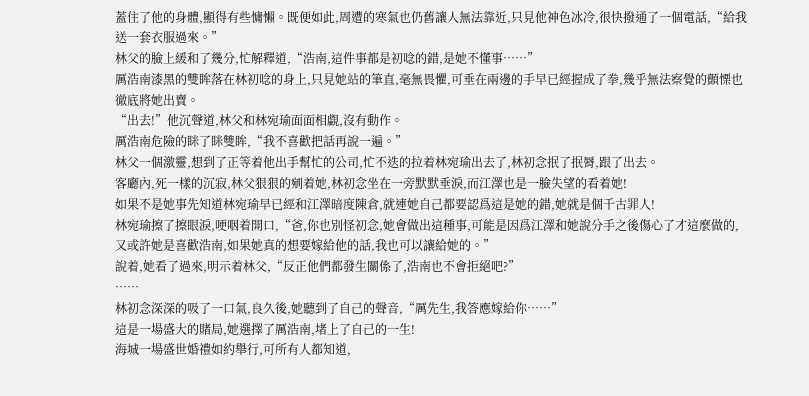蓋住了他的身體,顯得有些慵懶。既便如此,周遭的寒氣也仍舊讓人無法靠近,只見他神色冰冷,很快撥通了一個電話,“給我送一套衣服過來。”
林父的臉上緩和了幾分,忙解釋道,“浩南,這件事都是初唸的錯,是她不懂事……”
厲浩南漆黑的雙眸落在林初唸的身上,只見她站的筆直,毫無畏懼,可垂在兩邊的手早已經握成了拳,幾乎無法察覺的顫慄也徹底將她出賣。
“出去!”他沉聲道,林父和林宛瑜面面相覷,沒有動作。
厲浩南危險的眯了眯雙眸,“我不喜歡把話再說一遍。”
林父一個激靈,想到了正等着他出手幫忙的公司,忙不迭的拉着林宛瑜出去了,林初念抿了抿脣,跟了出去。
客廳內,死一樣的沉寂,林父狠狠的剜着她,林初念坐在一旁默默垂淚,而江澤也是一臉失望的看着她!
如果不是她事先知道林宛瑜早已經和江澤暗度陳倉,就連她自己都要認爲這是她的錯,她就是個千古罪人!
林宛瑜擦了擦眼淚,哽咽着開口,“爸,你也別怪初念,她會做出這種事,可能是因爲江澤和她說分手之後傷心了才這麼做的,又或許她是喜歡浩南,如果她真的想要嫁給他的話,我也可以讓給她的。”
說着,她看了過來,明示着林父,“反正他們都發生關係了,浩南也不會拒絕吧?”
……
林初念深深的吸了一口氣,良久後,她聽到了自己的聲音,“厲先生,我答應嫁給你……”
這是一場盛大的賭局,她選擇了厲浩南,堵上了自己的一生!
海城一場盛世婚禮如約舉行,可所有人都知道,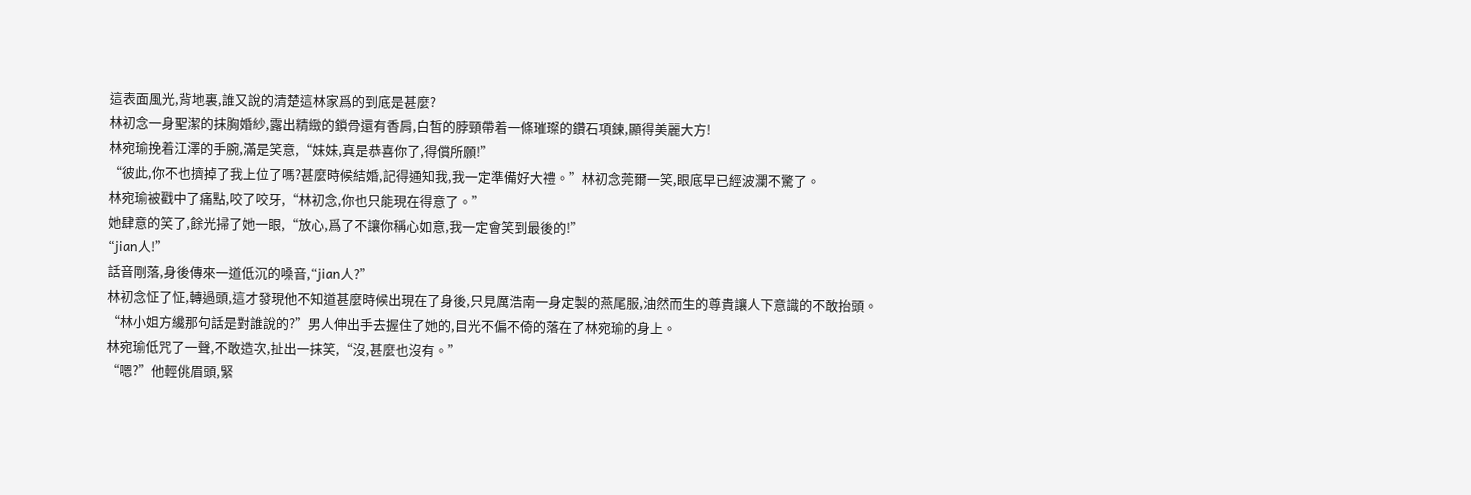這表面風光,背地裏,誰又說的清楚這林家爲的到底是甚麼?
林初念一身聖潔的抹胸婚紗,露出精緻的鎖骨還有香肩,白皙的脖頸帶着一條璀璨的鑽石項鍊,顯得美麗大方!
林宛瑜挽着江澤的手腕,滿是笑意,“妹妹,真是恭喜你了,得償所願!”
“彼此,你不也擠掉了我上位了嗎?甚麼時候結婚,記得通知我,我一定準備好大禮。”林初念莞爾一笑,眼底早已經波瀾不驚了。
林宛瑜被戳中了痛點,咬了咬牙,“林初念,你也只能現在得意了。”
她肆意的笑了,餘光掃了她一眼,“放心,爲了不讓你稱心如意,我一定會笑到最後的!”
“jian人!”
話音剛落,身後傳來一道低沉的嗓音,“jian人?”
林初念怔了怔,轉過頭,這才發現他不知道甚麼時候出現在了身後,只見厲浩南一身定製的燕尾服,油然而生的尊貴讓人下意識的不敢抬頭。
“林小姐方纔那句話是對誰說的?”男人伸出手去握住了她的,目光不偏不倚的落在了林宛瑜的身上。
林宛瑜低咒了一聲,不敢造次,扯出一抹笑,“沒,甚麼也沒有。”
“嗯?”他輕佻眉頭,緊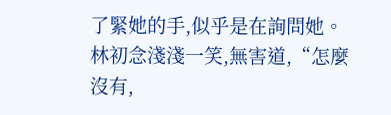了緊她的手,似乎是在詢問她。
林初念淺淺一笑,無害道,“怎麼沒有,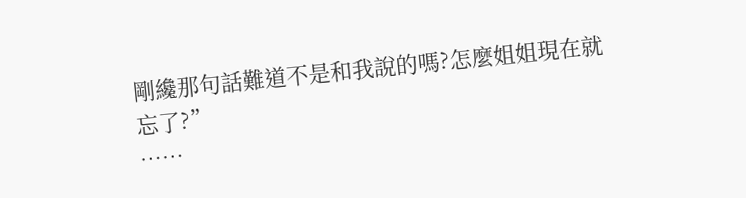剛纔那句話難道不是和我說的嗎?怎麼姐姐現在就忘了?”
……